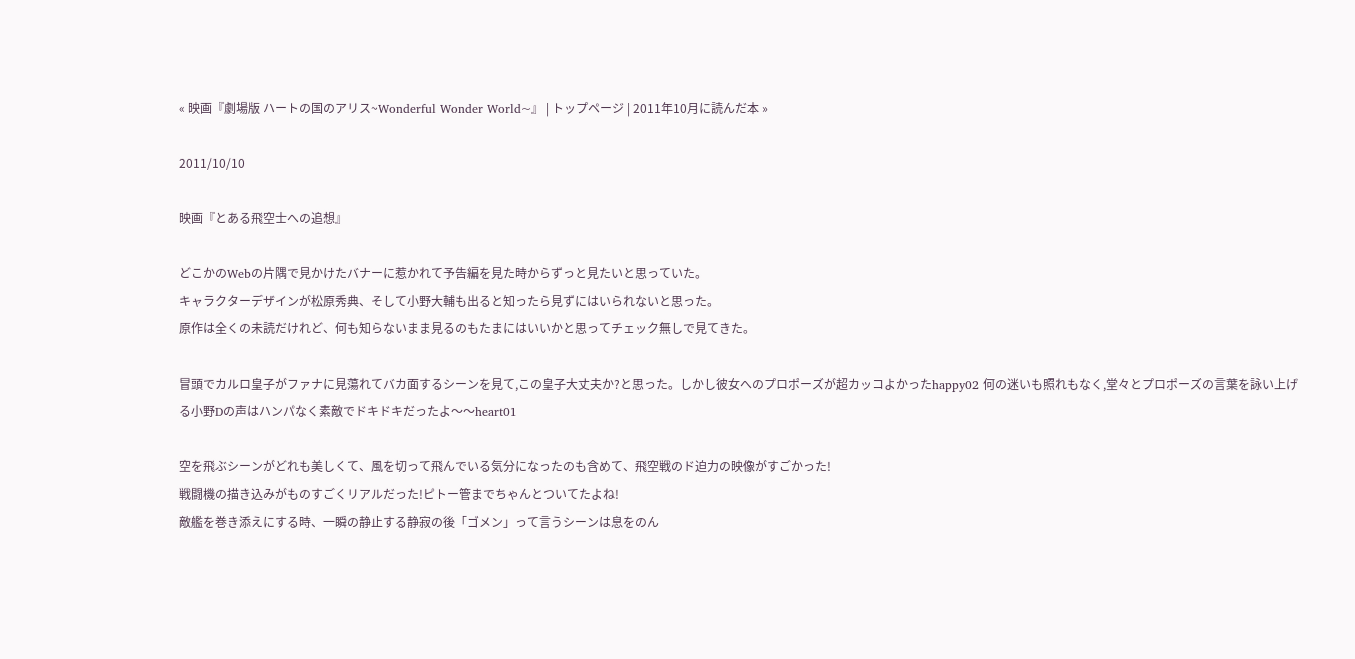« 映画『劇場版 ハートの国のアリス~Wonderful Wonder World~』 | トップページ | 2011年10月に読んだ本 »

2011/10/10

映画『とある飛空士への追想』

どこかのWebの片隅で見かけたバナーに惹かれて予告編を見た時からずっと見たいと思っていた。
キャラクターデザインが松原秀典、そして小野大輔も出ると知ったら見ずにはいられないと思った。
原作は全くの未読だけれど、何も知らないまま見るのもたまにはいいかと思ってチェック無しで見てきた。

冒頭でカルロ皇子がファナに見蕩れてバカ面するシーンを見て,この皇子大丈夫か?と思った。しかし彼女へのプロポーズが超カッコよかったhappy02 何の迷いも照れもなく,堂々とプロポーズの言葉を詠い上げる小野Dの声はハンパなく素敵でドキドキだったよ〜〜heart01

空を飛ぶシーンがどれも美しくて、風を切って飛んでいる気分になったのも含めて、飛空戦のド迫力の映像がすごかった!
戦闘機の描き込みがものすごくリアルだった!ピトー管までちゃんとついてたよね!
敵艦を巻き添えにする時、一瞬の静止する静寂の後「ゴメン」って言うシーンは息をのん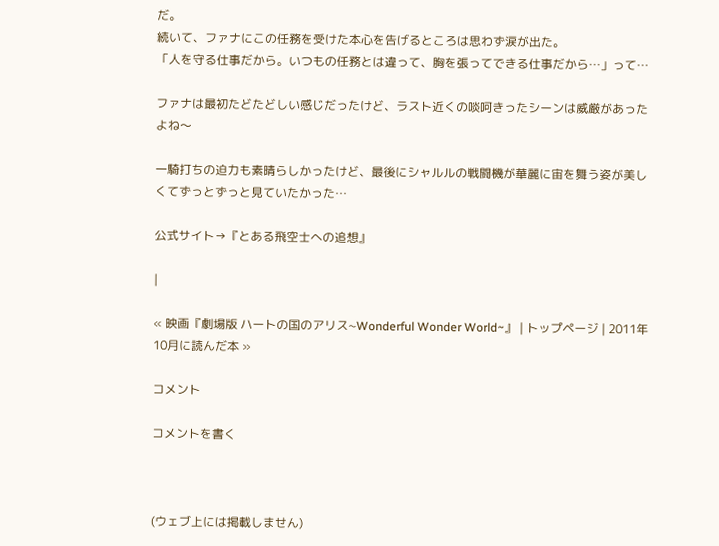だ。
続いて、ファナにこの任務を受けた本心を告げるところは思わず涙が出た。
「人を守る仕事だから。いつもの任務とは違って、胸を張ってできる仕事だから…」って…

ファナは最初たどたどしい感じだったけど、ラスト近くの啖呵きったシーンは威厳があったよね〜

一騎打ちの迫力も素晴らしかったけど、最後にシャルルの戦闘機が華麗に宙を舞う姿が美しくてずっとずっと見ていたかった…

公式サイト→『とある飛空士への追想』

|

« 映画『劇場版 ハートの国のアリス~Wonderful Wonder World~』 | トップページ | 2011年10月に読んだ本 »

コメント

コメントを書く



(ウェブ上には掲載しません)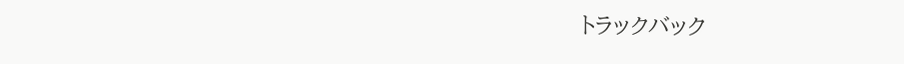トラックバック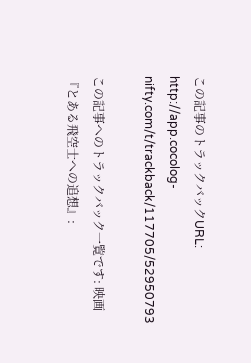この記事のトラックバックURL:
http://app.cocolog-nifty.com/t/trackback/117705/52950793

この記事へのトラックバック一覧です: 映画『とある飛空士への追想』: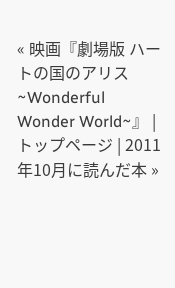« 映画『劇場版 ハートの国のアリス~Wonderful Wonder World~』 | トップページ | 2011年10月に読んだ本 »